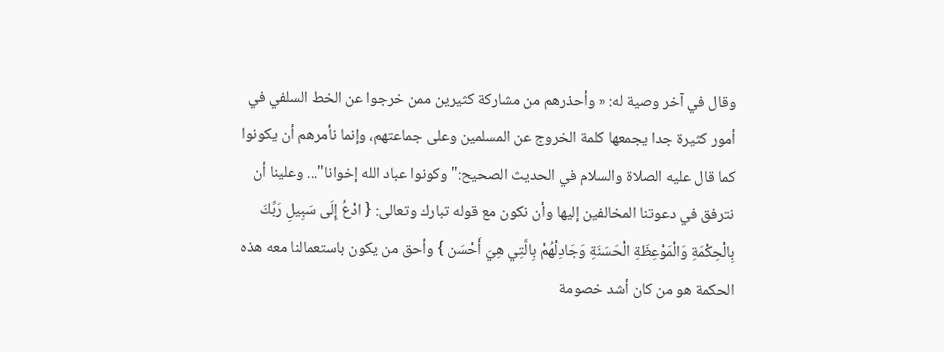وقال في آخر وصية له: « وأحذرهم من مشاركة كثيرين ممن خرجوا عن الخط السلفي في أمور كثيرة جدا يجمعها كلمة الخروج عن المسلمين وعلى جماعتهم، وإنما نأمرهم أن يكونوا كما قال عليه الصلاة والسلام في الحديث الصحيح:"وكونوا عباد الله إخوانا"... وعلينا أن نترفق في دعوتنا المخالفين إليها وأن نكون مع قوله تبارك وتعالى: { ادْعُ إِلَى سَبِيلِ رَبِّكَ بِالْحِكْمَةِ وَالْمَوْعِظَةِ الْحَسَنَةِ وَجَادِلْهُمْ بِالَّتِي هِيَ أَحْسَن } وأحق من يكون باستعمالنا معه هذه الحكمة هو من كان أشد خصومة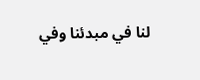لنا في مبدئنا وفي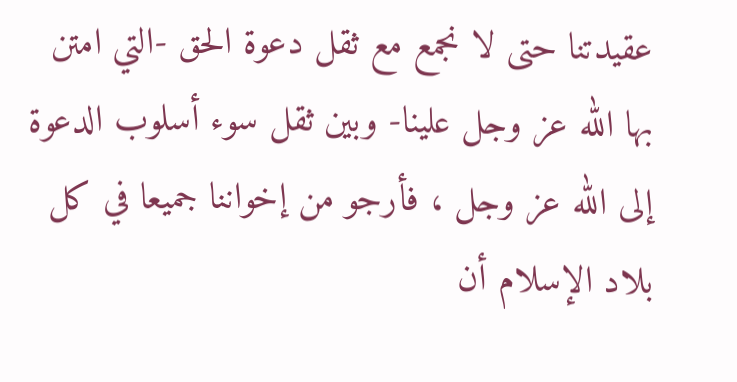عقيدتنا حتى لا نجمع مع ثقل دعوة الحق -التي امتن بها الله عز وجل علينا- وبين ثقل سوء أسلوب الدعوة إلى الله عز وجل ، فأرجو من إخواننا جميعا في كل بلاد الإسلام أن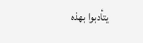يتأدبوا بهذه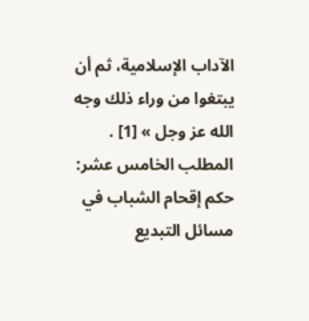الآداب الإسلامية، ثم أن يبتغوا من وراء ذلك وجه الله عز وجل » [1] .
المطلب الخامس عشر: حكم إقحام الشباب في مسائل التبديع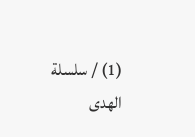(1) / سلسلة الهدى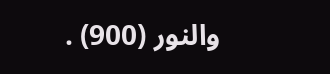والنور (900) .